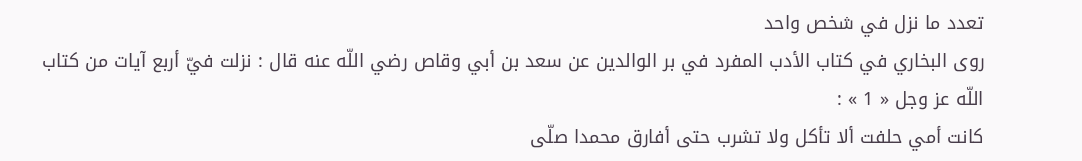تعدد ما نزل في شخص واحد
روى البخاري في كتاب الأدب المفرد في بر الوالدين عن سعد بن أبي وقاص رضي اللّه عنه قال : نزلت فيّ أربع آيات من كتاب اللّه عز وجل « 1 » :
كانت أمي حلفت ألا تأكل ولا تشرب حتى أفارق محمدا صلّى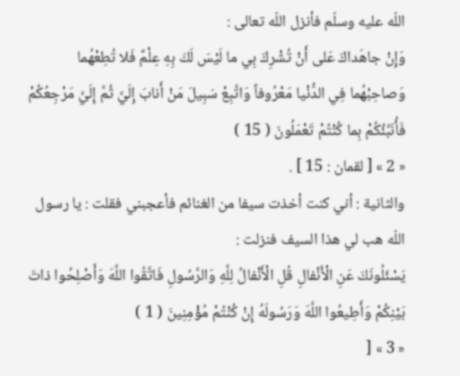اللّه عليه وسلّم فأنزل اللّه تعالى :
وَإِنْ جاهَداكَ عَلى أَنْ تُشْرِكَ بِي ما لَيْسَ لَكَ بِهِ عِلْمٌ فَلا تُطِعْهُما وَصاحِبْهُما فِي الدُّنْيا مَعْرُوفاً وَاتَّبِعْ سَبِيلَ مَنْ أَنابَ إِلَيَّ ثُمَّ إِلَيَّ مَرْجِعُكُمْ فَأُنَبِّئُكُمْ بِما كُنْتُمْ تَعْمَلُونَ ( 15 )
« 2 » [ لقمان : 15 ] .
والثانية : أني كنت أخذت سيفا من الغنائم فأعجبني فقلت : يا رسول اللّه هب لي هذا السيف فنزلت :
يَسْئَلُونَكَ عَنِ الْأَنْفالِ قُلِ الْأَنْفالُ لِلَّهِ وَالرَّسُولِ فَاتَّقُوا اللَّهَ وَأَصْلِحُوا ذاتَ بَيْنِكُمْ وَأَطِيعُوا اللَّهَ وَرَسُولَهُ إِنْ كُنْتُمْ مُؤْمِنِينَ ( 1 )
« 3 » [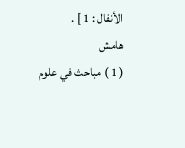الأنفال : 1 ] .
هامش
( 1 ) مباحث في علوم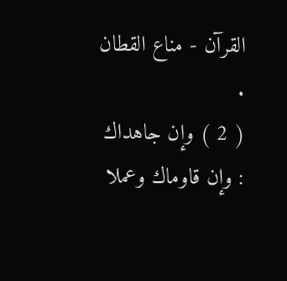القرآن - مناع القطان .
( 2 ) وإن جاهداك : وإن قاوماك وعملا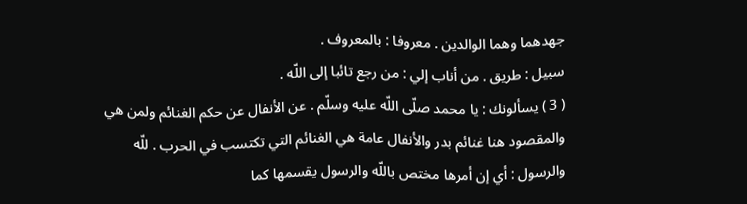جهدهما وهما الوالدين . معروفا : بالمعروف .
سبيل : طريق . من أناب إلي : من رجع تائبا إلى اللّه .
( 3 ) يسألونك : يا محمد صلّى اللّه عليه وسلّم . عن الأنفال عن حكم الغنائم ولمن هي والمقصود هنا غنائم بدر والأنفال عامة هي الغنائم التي تكتسب في الحرب . للّه والرسول : أي إن أمرها مختص باللّه والرسول يقسمها كما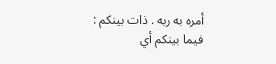أمره به ربه . ذات بينكم : فيما بينكم أي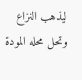ليذهب النزاع وتحل محله المودة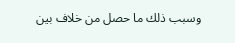وسبب ذلك ما حصل من خلاف بين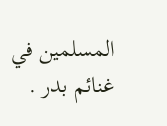المسلمين في غنائم بدر .